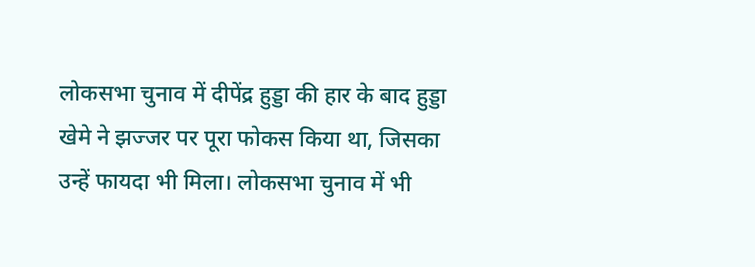लोकसभा चुनाव में दीपेंद्र हुड्डा की हार के बाद हुड्डा खेमे ने झज्जर पर पूरा फोकस किया था, जिसका उन्हें फायदा भी मिला। लोकसभा चुनाव में भी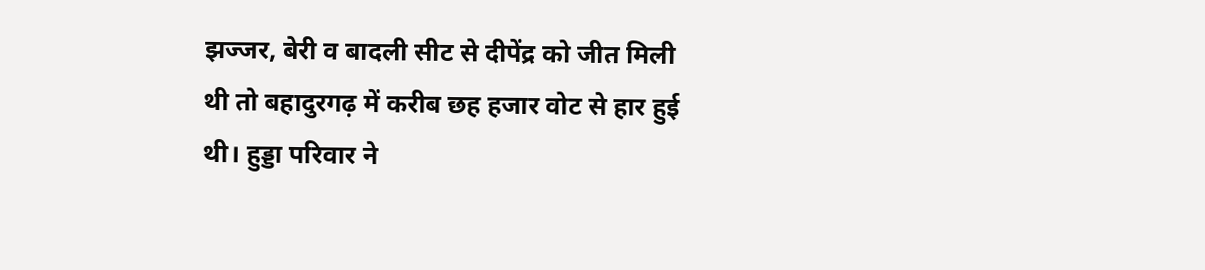झज्जर, बेरी व बादली सीट से दीपेंद्र को जीत मिली थी तो बहादुरगढ़ में करीब छह हजार वोट से हार हुई थी। हुड्डा परिवार ने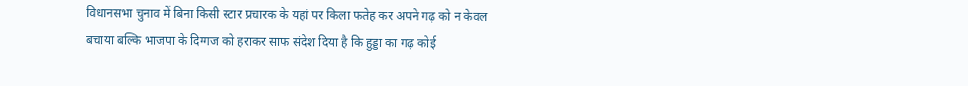विधानसभा चुनाव में बिना किसी स्टार प्रचारक के यहां पर किला फतेह कर अपने गढ़ को न केवल बचाया बल्कि भाजपा के दिग्गज को हराकर साफ संदेश दिया है कि हुड्डा का गढ़ कोई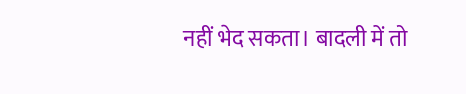नहीं भेद सकता। बादली में तो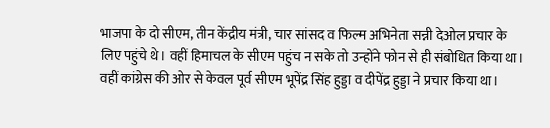भाजपा के दो सीएम, तीन केंद्रीय मंत्री, चार सांसद व फिल्म अभिनेता सन्नी देओल प्रचार के लिए पहुंचे थे। वहीं हिमाचल के सीएम पहुंच न सके तो उन्होंने फोन से ही संबोधित किया था। वहीं कांग्रेस की ओर से केवल पूर्व सीएम भूपेंद्र सिंह हुड्डा व दीपेंद्र हुड्डा ने प्रचार किया था।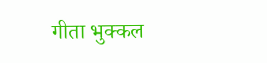गीता भुक्कल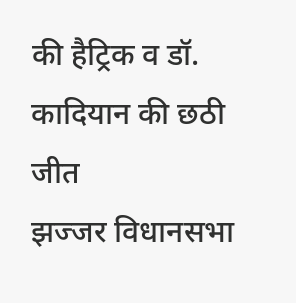की हैट्रिक व डॉ. कादियान की छठी जीत
झज्जर विधानसभा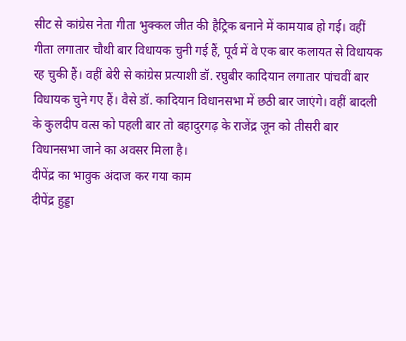सीट से कांग्रेस नेता गीता भुक्कल जीत की हैट्रिक बनाने में कामयाब हो गई। वहीं गीता लगातार चौथी बार विधायक चुनी गई हैं, पूर्व में वे एक बार कलायत से विधायक रह चुकी हैं। वहीं बेरी से कांग्रेस प्रत्याशी डॉ. रघुबीर कादियान लगातार पांचवीं बार विधायक चुने गए हैं। वैसे डॉ. कादियान विधानसभा में छठी बार जाएंगे। वहीं बादली के कुलदीप वत्स को पहली बार तो बहादुरगढ़ के राजेंद्र जून को तीसरी बार विधानसभा जाने का अवसर मिला है।
दीपेंद्र का भावुक अंदाज कर गया काम
दीपेंद्र हुड्डा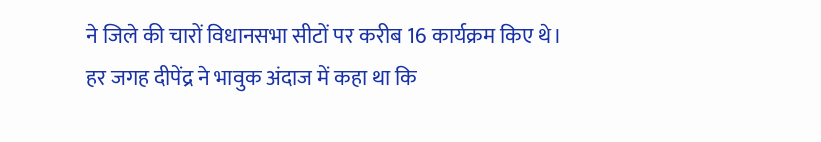ने जिले की चारों विधानसभा सीटों पर करीब 16 कार्यक्रम किए थे। हर जगह दीपेंद्र ने भावुक अंदाज में कहा था कि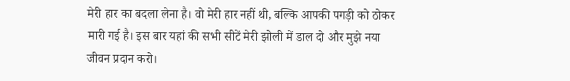मेरी हार का बदला लेना है। वो मेरी हार नहीं थी, बल्कि आपकी पगड़ी को ठोकर मारी गई है। इस बार यहां की सभी सीटें मेरी झोली में डाल दो और मुझे नया जीवन प्रदान करो।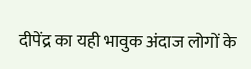दीपेंद्र का यही भावुक अंदाज लोगों के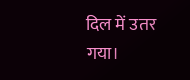दिल में उतर गया।